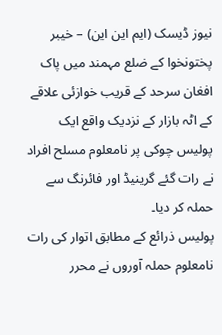نیوز ڈیسک (ایم این این) – خیبر پختونخوا کے ضلع مہمند میں پاک افغان سرحد کے قریب خوازئی علاقے کے اٹہ بازار کے نزدیک واقع ایک پولیس چوکی پر نامعلوم مسلح افراد نے رات گئے گرینیڈ اور فائرنگ سے حملہ کر دیا۔
پولیس ذرائع کے مطابق اتوار کی رات نامعلوم حملہ آوروں نے محرر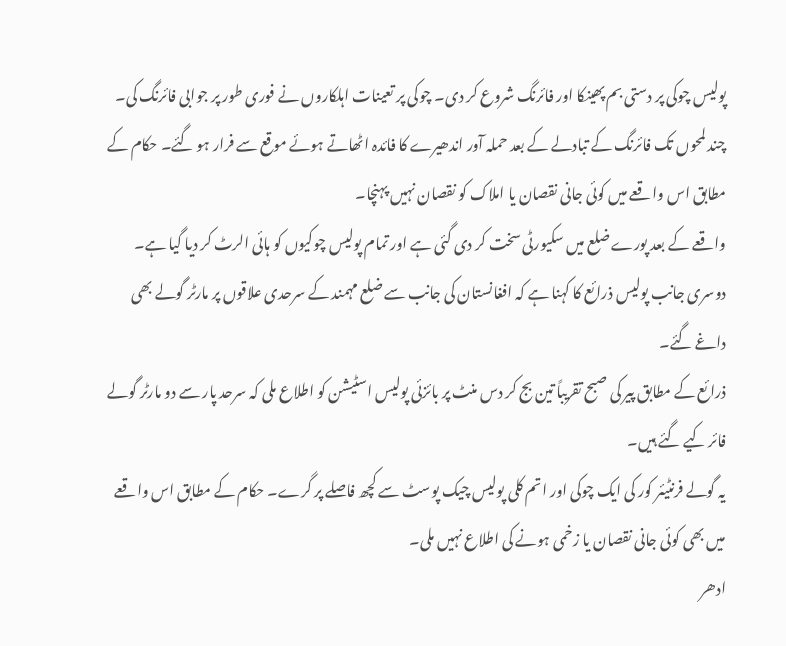پولیس چوکی پر دستی بم پھینکا اور فائرنگ شروع کر دی۔ چوکی پر تعینات اہلکاروں نے فوری طور پر جوابی فائرنگ کی۔
چند لمحوں تک فائرنگ کے تبادلے کے بعد حملہ آور اندھیرے کا فائدہ اٹھاتے ہوئے موقع سے فرار ہو گئے۔ حکام کے مطابق اس واقعے میں کوئی جانی نقصان یا املاک کو نقصان نہیں پہنچا۔
واقعے کے بعد پورے ضلع میں سکیورٹی سخت کر دی گئی ہے اور تمام پولیس چوکیوں کو ہائی الرٹ کر دیا گیا ہے۔
دوسری جانب پولیس ذرائع کا کہنا ہے کہ افغانستان کی جانب سے ضلع مہمند کے سرحدی علاقوں پر مارٹر گولے بھی داغے گئے۔
ذرائع کے مطابق پیر کی صبح تقریباً تین بج کر دس منٹ پر بائزئی پولیس اسٹیشن کو اطلاع ملی کہ سرحد پار سے دو مارٹر گولے فائر کیے گئے ہیں۔
یہ گولے فرنٹیئر کور کی ایک چوکی اور اتم کلی پولیس چیک پوسٹ سے کچھ فاصلے پر گرے۔ حکام کے مطابق اس واقعے میں بھی کوئی جانی نقصان یا زخمی ہونے کی اطلاع نہیں ملی۔
ادھر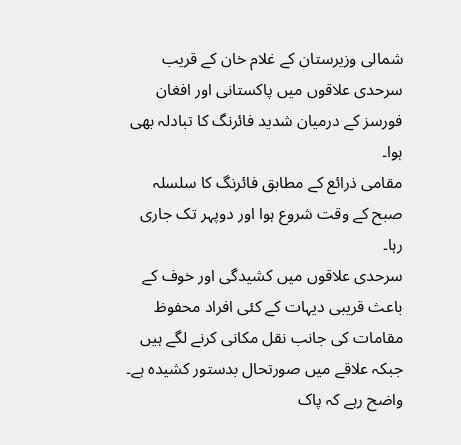شمالی وزیرستان کے غلام خان کے قریب سرحدی علاقوں میں پاکستانی اور افغان فورسز کے درمیان شدید فائرنگ کا تبادلہ بھی ہوا۔
مقامی ذرائع کے مطابق فائرنگ کا سلسلہ صبح کے وقت شروع ہوا اور دوپہر تک جاری رہا۔
سرحدی علاقوں میں کشیدگی اور خوف کے باعث قریبی دیہات کے کئی افراد محفوظ مقامات کی جانب نقل مکانی کرنے لگے ہیں جبکہ علاقے میں صورتحال بدستور کشیدہ ہے۔
واضح رہے کہ پاک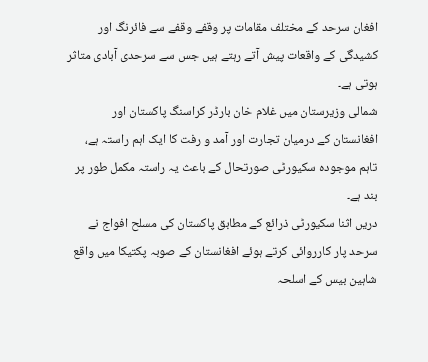افغان سرحد کے مختلف مقامات پر وقفے وقفے سے فائرنگ اور کشیدگی کے واقعات پیش آتے رہتے ہیں جس سے سرحدی آبادی متاثر ہوتی ہے۔
شمالی وزیرستان میں غلام خان بارڈر کراسنگ پاکستان اور افغانستان کے درمیان تجارت اور آمد و رفت کا ایک اہم راستہ ہے، تاہم موجودہ سکیورٹی صورتحال کے باعث یہ راستہ مکمل طور پر بند ہے۔
دریں اثنا سکیورٹی ذرائع کے مطابق پاکستان کی مسلح افواج نے سرحد پار کارروائی کرتے ہوئے افغانستان کے صوبہ پکتیکا میں واقع شاہین بیس کے اسلحہ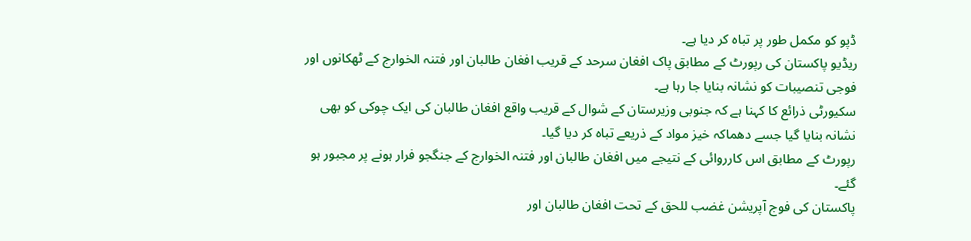ڈپو کو مکمل طور پر تباہ کر دیا ہے۔
ریڈیو پاکستان کی رپورٹ کے مطابق پاک افغان سرحد کے قریب افغان طالبان اور فتنہ الخوارج کے ٹھکانوں اور فوجی تنصیبات کو نشانہ بنایا جا رہا ہے۔
سکیورٹی ذرائع کا کہنا ہے کہ جنوبی وزیرستان کے شوال کے قریب واقع افغان طالبان کی ایک چوکی کو بھی نشانہ بنایا گیا جسے دھماکہ خیز مواد کے ذریعے تباہ کر دیا گیا۔
رپورٹ کے مطابق اس کارروائی کے نتیجے میں افغان طالبان اور فتنہ الخوارج کے جنگجو فرار ہونے پر مجبور ہو گئے۔
پاکستان کی فوج آپریشن غضب للحق کے تحت افغان طالبان اور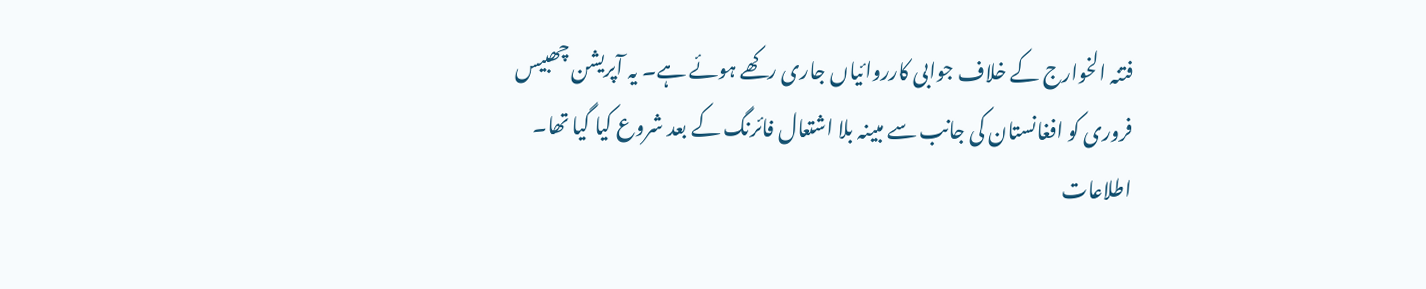فتنہ الخوارج کے خلاف جوابی کارروائیاں جاری رکھے ہوئے ہے۔ یہ آپریشن چھبیس فروری کو افغانستان کی جانب سے مبینہ بلا اشتعال فائرنگ کے بعد شروع کیا گیا تھا۔
اطلاعات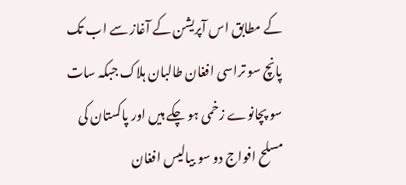کے مطابق اس آپریشن کے آغاز سے اب تک پانچ سو تراسی افغان طالبان ہلاک جبکہ سات سو پچانوے زخمی ہو چکے ہیں اور پاکستان کی مسلح افواج دو سو بیالیس افغان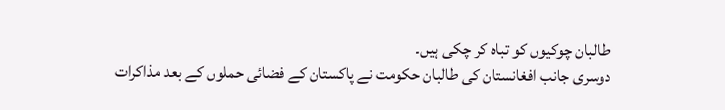طالبان چوکیوں کو تباہ کر چکی ہیں۔
دوسری جانب افغانستان کی طالبان حکومت نے پاکستان کے فضائی حملوں کے بعد مذاکرات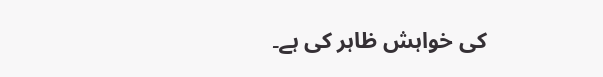کی خواہش ظاہر کی ہے۔